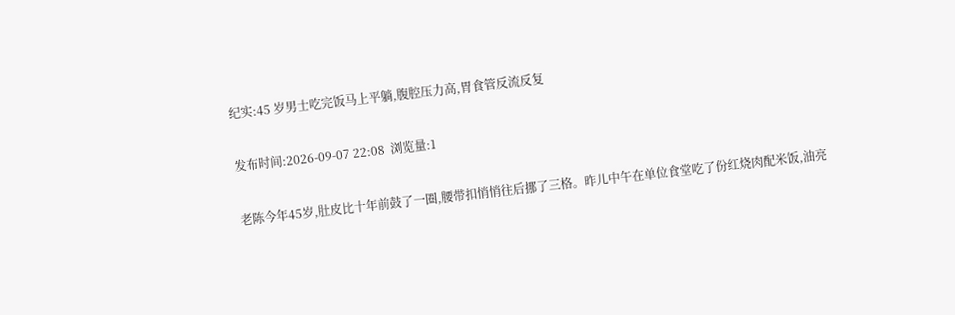纪实:45 岁男士吃完饭马上平躺,腹腔压力高,胃食管反流反复

发布时间:2026-09-07 22:08  浏览量:1

老陈今年45岁,肚皮比十年前鼓了一圈,腰带扣悄悄往后挪了三格。昨儿中午在单位食堂吃了份红烧肉配米饭,油亮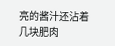亮的酱汁还沾着几块肥肉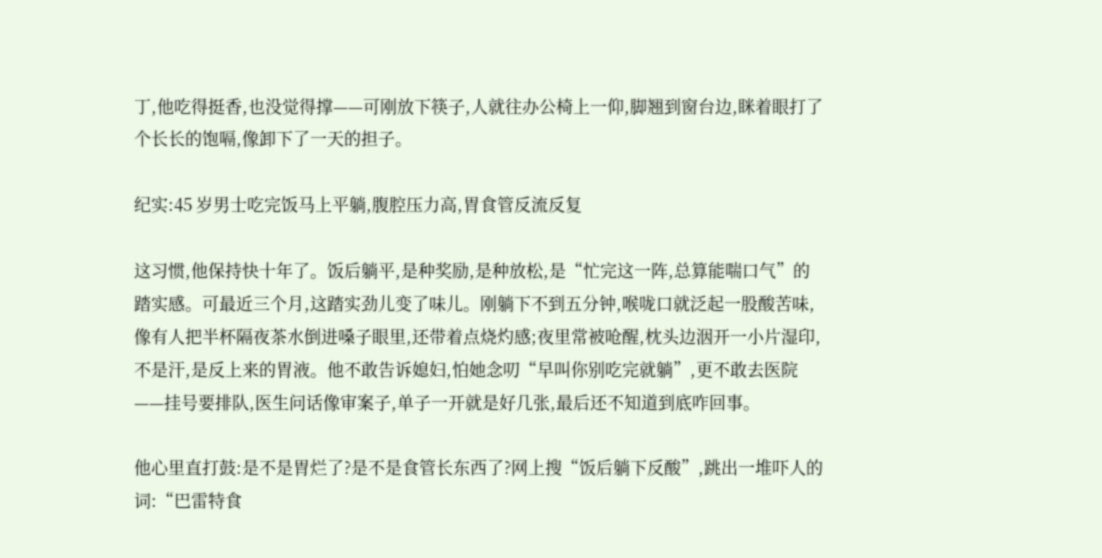丁,他吃得挺香,也没觉得撑——可刚放下筷子,人就往办公椅上一仰,脚翘到窗台边,眯着眼打了个长长的饱嗝,像卸下了一天的担子。

纪实:45 岁男士吃完饭马上平躺,腹腔压力高,胃食管反流反复

这习惯,他保持快十年了。饭后躺平,是种奖励,是种放松,是“忙完这一阵,总算能喘口气”的踏实感。可最近三个月,这踏实劲儿变了味儿。刚躺下不到五分钟,喉咙口就泛起一股酸苦味,像有人把半杯隔夜茶水倒进嗓子眼里,还带着点烧灼感;夜里常被呛醒,枕头边洇开一小片湿印,不是汗,是反上来的胃液。他不敢告诉媳妇,怕她念叨“早叫你别吃完就躺”,更不敢去医院——挂号要排队,医生问话像审案子,单子一开就是好几张,最后还不知道到底咋回事。

他心里直打鼓:是不是胃烂了?是不是食管长东西了?网上搜“饭后躺下反酸”,跳出一堆吓人的词:“巴雷特食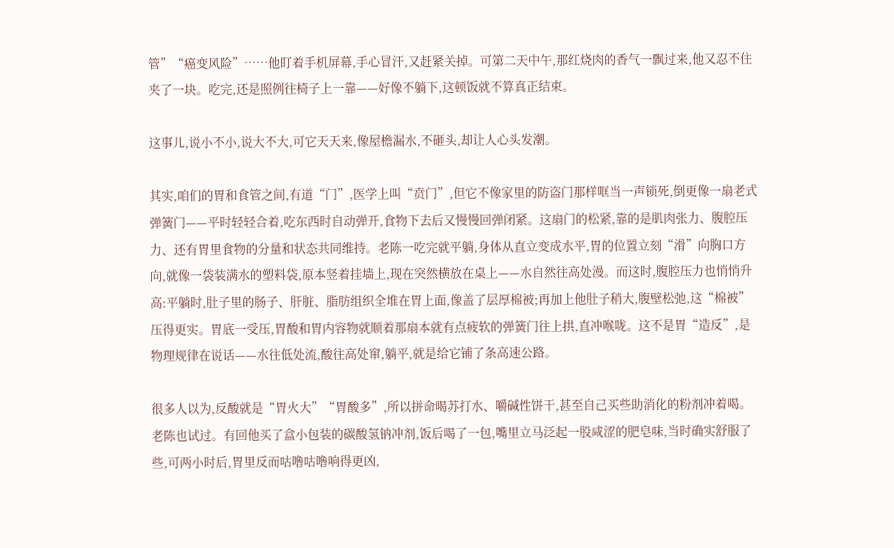管”“癌变风险”……他盯着手机屏幕,手心冒汗,又赶紧关掉。可第二天中午,那红烧肉的香气一飘过来,他又忍不住夹了一块。吃完,还是照例往椅子上一靠——好像不躺下,这顿饭就不算真正结束。

这事儿,说小不小,说大不大,可它天天来,像屋檐漏水,不砸头,却让人心头发潮。

其实,咱们的胃和食管之间,有道“门”,医学上叫“贲门”,但它不像家里的防盗门那样哐当一声锁死,倒更像一扇老式弹簧门——平时轻轻合着,吃东西时自动弹开,食物下去后又慢慢回弹闭紧。这扇门的松紧,靠的是肌肉张力、腹腔压力、还有胃里食物的分量和状态共同维持。老陈一吃完就平躺,身体从直立变成水平,胃的位置立刻“滑”向胸口方向,就像一袋装满水的塑料袋,原本竖着挂墙上,现在突然横放在桌上——水自然往高处漫。而这时,腹腔压力也悄悄升高:平躺时,肚子里的肠子、肝脏、脂肪组织全堆在胃上面,像盖了层厚棉被;再加上他肚子稍大,腹壁松弛,这“棉被”压得更实。胃底一受压,胃酸和胃内容物就顺着那扇本就有点疲软的弹簧门往上拱,直冲喉咙。这不是胃“造反”,是物理规律在说话——水往低处流,酸往高处窜,躺平,就是给它铺了条高速公路。

很多人以为,反酸就是“胃火大”“胃酸多”,所以拼命喝苏打水、嚼碱性饼干,甚至自己买些助消化的粉剂冲着喝。老陈也试过。有回他买了盒小包装的碳酸氢钠冲剂,饭后喝了一包,嘴里立马泛起一股咸涩的肥皂味,当时确实舒服了些,可两小时后,胃里反而咕噜咕噜响得更凶,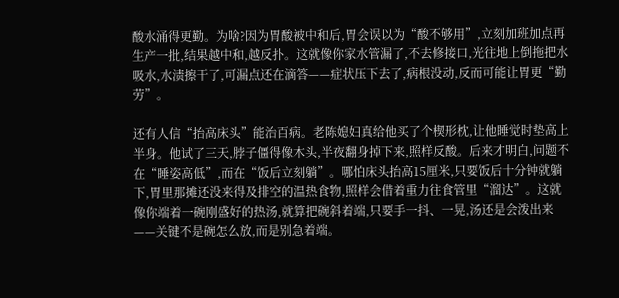酸水涌得更勤。为啥?因为胃酸被中和后,胃会误以为“酸不够用”,立刻加班加点再生产一批,结果越中和,越反扑。这就像你家水管漏了,不去修接口,光往地上倒拖把水吸水,水渍擦干了,可漏点还在滴答——症状压下去了,病根没动,反而可能让胃更“勤劳”。

还有人信“抬高床头”能治百病。老陈媳妇真给他买了个楔形枕,让他睡觉时垫高上半身。他试了三天,脖子僵得像木头,半夜翻身掉下来,照样反酸。后来才明白,问题不在“睡姿高低”,而在“饭后立刻躺”。哪怕床头抬高15厘米,只要饭后十分钟就躺下,胃里那摊还没来得及排空的温热食物,照样会借着重力往食管里“溜达”。这就像你端着一碗刚盛好的热汤,就算把碗斜着端,只要手一抖、一晃,汤还是会泼出来——关键不是碗怎么放,而是别急着端。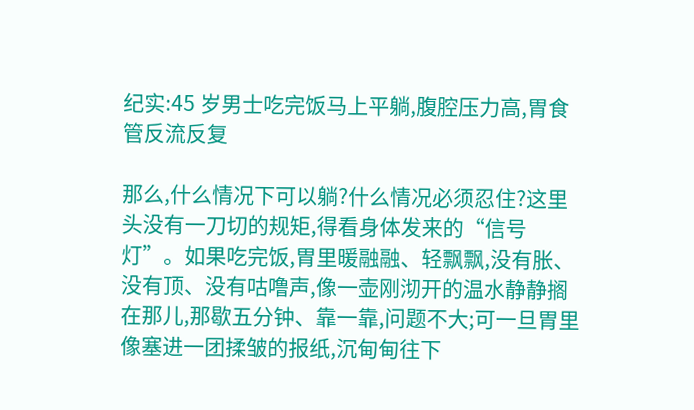纪实:45 岁男士吃完饭马上平躺,腹腔压力高,胃食管反流反复

那么,什么情况下可以躺?什么情况必须忍住?这里头没有一刀切的规矩,得看身体发来的“信号灯”。如果吃完饭,胃里暖融融、轻飘飘,没有胀、没有顶、没有咕噜声,像一壶刚沏开的温水静静搁在那儿,那歇五分钟、靠一靠,问题不大;可一旦胃里像塞进一团揉皱的报纸,沉甸甸往下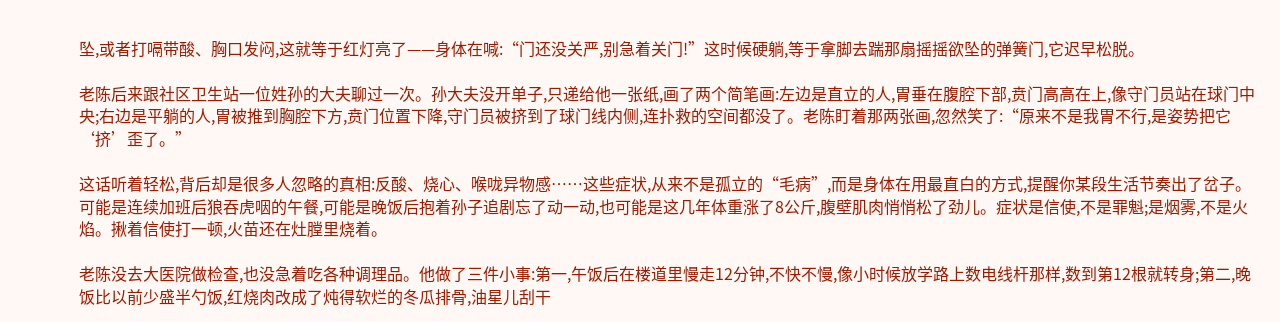坠,或者打嗝带酸、胸口发闷,这就等于红灯亮了——身体在喊:“门还没关严,别急着关门!”这时候硬躺,等于拿脚去踹那扇摇摇欲坠的弹簧门,它迟早松脱。

老陈后来跟社区卫生站一位姓孙的大夫聊过一次。孙大夫没开单子,只递给他一张纸,画了两个简笔画:左边是直立的人,胃垂在腹腔下部,贲门高高在上,像守门员站在球门中央;右边是平躺的人,胃被推到胸腔下方,贲门位置下降,守门员被挤到了球门线内侧,连扑救的空间都没了。老陈盯着那两张画,忽然笑了:“原来不是我胃不行,是姿势把它‘挤’歪了。”

这话听着轻松,背后却是很多人忽略的真相:反酸、烧心、喉咙异物感……这些症状,从来不是孤立的“毛病”,而是身体在用最直白的方式,提醒你某段生活节奏出了岔子。可能是连续加班后狼吞虎咽的午餐,可能是晚饭后抱着孙子追剧忘了动一动,也可能是这几年体重涨了8公斤,腹壁肌肉悄悄松了劲儿。症状是信使,不是罪魁;是烟雾,不是火焰。揪着信使打一顿,火苗还在灶膛里烧着。

老陈没去大医院做检查,也没急着吃各种调理品。他做了三件小事:第一,午饭后在楼道里慢走12分钟,不快不慢,像小时候放学路上数电线杆那样,数到第12根就转身;第二,晚饭比以前少盛半勺饭,红烧肉改成了炖得软烂的冬瓜排骨,油星儿刮干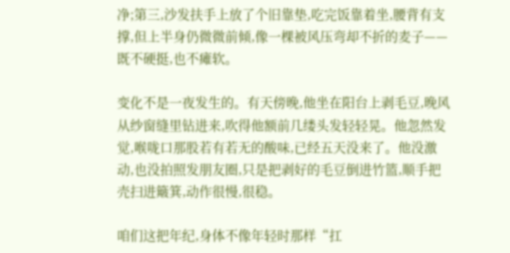净;第三,沙发扶手上放了个旧靠垫,吃完饭靠着坐,腰背有支撑,但上半身仍微微前倾,像一棵被风压弯却不折的麦子——既不硬挺,也不瘫软。

变化不是一夜发生的。有天傍晚,他坐在阳台上剥毛豆,晚风从纱窗缝里钻进来,吹得他额前几缕头发轻轻晃。他忽然发觉,喉咙口那股若有若无的酸味,已经五天没来了。他没激动,也没拍照发朋友圈,只是把剥好的毛豆倒进竹篮,顺手把壳扫进簸箕,动作很慢,很稳。

咱们这把年纪,身体不像年轻时那样“扛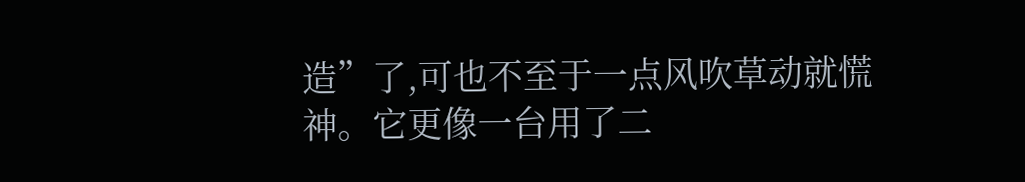造”了,可也不至于一点风吹草动就慌神。它更像一台用了二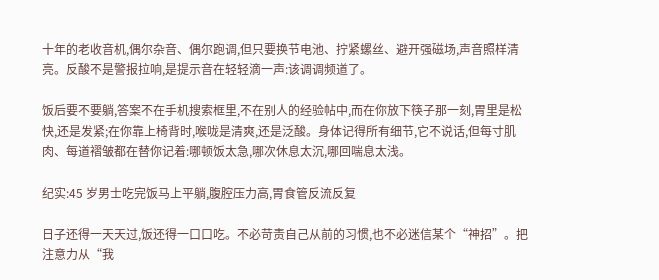十年的老收音机,偶尔杂音、偶尔跑调,但只要换节电池、拧紧螺丝、避开强磁场,声音照样清亮。反酸不是警报拉响,是提示音在轻轻滴一声:该调调频道了。

饭后要不要躺,答案不在手机搜索框里,不在别人的经验帖中,而在你放下筷子那一刻,胃里是松快,还是发紧;在你靠上椅背时,喉咙是清爽,还是泛酸。身体记得所有细节,它不说话,但每寸肌肉、每道褶皱都在替你记着:哪顿饭太急,哪次休息太沉,哪回喘息太浅。

纪实:45 岁男士吃完饭马上平躺,腹腔压力高,胃食管反流反复

日子还得一天天过,饭还得一口口吃。不必苛责自己从前的习惯,也不必迷信某个“神招”。把注意力从“我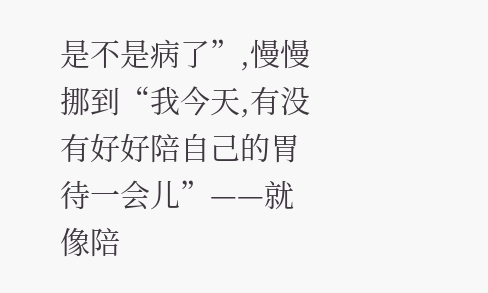是不是病了”,慢慢挪到“我今天,有没有好好陪自己的胃待一会儿”——就像陪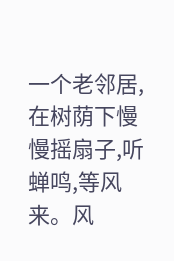一个老邻居,在树荫下慢慢摇扇子,听蝉鸣,等风来。风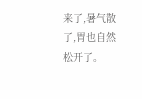来了,暑气散了,胃也自然松开了。